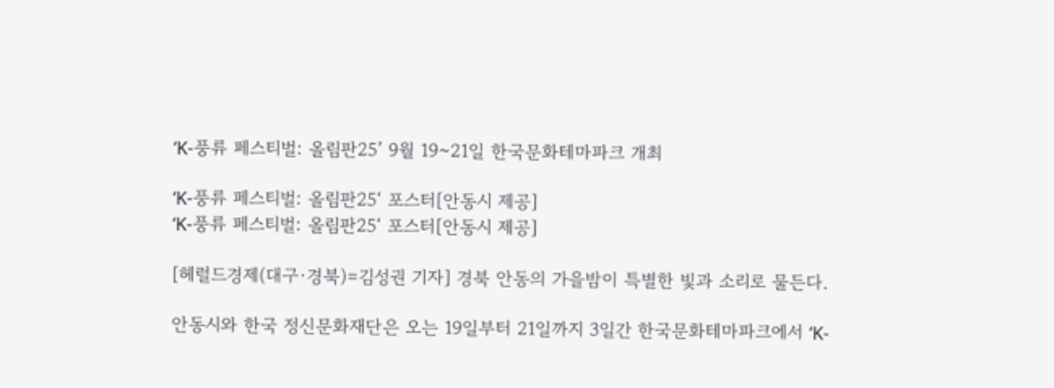‘K-풍류 페스티벌: 올림판25’ 9월 19~21일 한국문화테마파크 개최

‘K-풍류 페스티벌: 올림판25‘ 포스터[안동시 제공]
‘K-풍류 페스티벌: 올림판25‘ 포스터[안동시 제공]

[헤럴드경제(대구·경북)=김성권 기자] 경북 안동의 가을밤이 특별한 빛과 소리로 물든다.

안동시와 한국 정신문화재단은 오는 19일부터 21일까지 3일간 한국문화테마파크에서 ‘K-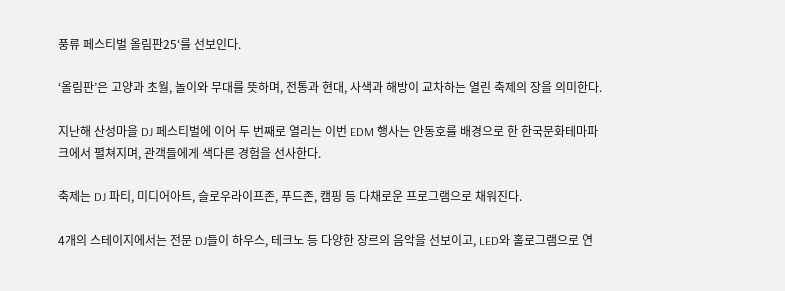풍류 페스티벌 올림판25‘를 선보인다.

‘올림판’은 고양과 초월, 놀이와 무대를 뜻하며, 전통과 현대, 사색과 해방이 교차하는 열린 축제의 장을 의미한다.

지난해 산성마을 DJ 페스티벌에 이어 두 번째로 열리는 이번 EDM 행사는 안동호를 배경으로 한 한국문화테마파크에서 펼쳐지며, 관객들에게 색다른 경험을 선사한다.

축제는 DJ 파티, 미디어아트, 슬로우라이프존, 푸드존, 캠핑 등 다채로운 프로그램으로 채워진다.

4개의 스테이지에서는 전문 DJ들이 하우스, 테크노 등 다양한 장르의 음악을 선보이고, LED와 홀로그램으로 연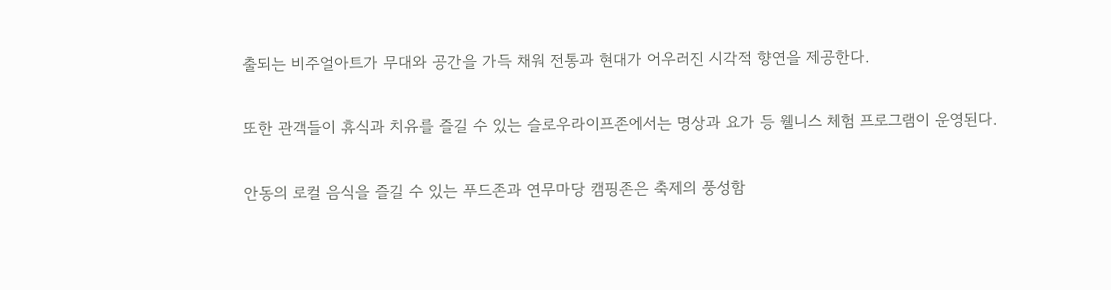출되는 비주얼아트가 무대와 공간을 가득 채워 전통과 현대가 어우러진 시각적 향연을 제공한다.

또한 관객들이 휴식과 치유를 즐길 수 있는 슬로우라이프존에서는 명상과 요가 등 웰니스 체험 프로그램이 운영된다.

안동의 로컬 음식을 즐길 수 있는 푸드존과 연무마당 캠핑존은 축제의 풍성함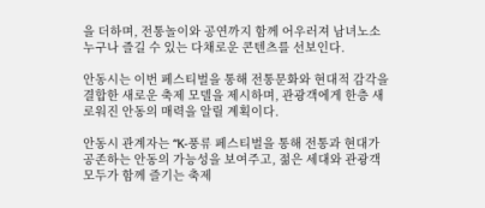을 더하며, 전통놀이와 공연까지 함께 어우러져 남녀노소 누구나 즐길 수 있는 다채로운 콘텐츠를 선보인다.

안동시는 이번 페스티벌을 통해 전통문화와 현대적 감각을 결합한 새로운 축제 모델을 제시하며, 관광객에게 한층 새로워진 안동의 매력을 알릴 계획이다.

안동시 관계자는 “K-풍류 페스티벌을 통해 전통과 현대가 공존하는 안동의 가능성을 보여주고, 젊은 세대와 관광객 모두가 함께 즐기는 축제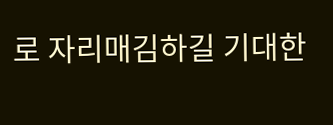로 자리매김하길 기대한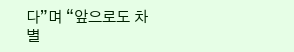다”며 “앞으로도 차별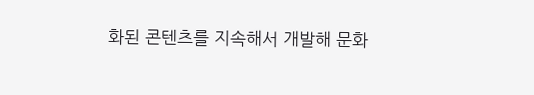화된 콘텐츠를 지속해서 개발해 문화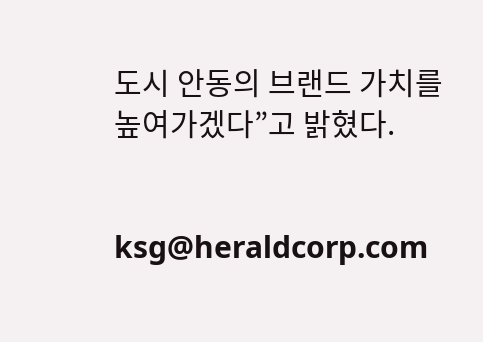도시 안동의 브랜드 가치를 높여가겠다”고 밝혔다.


ksg@heraldcorp.com